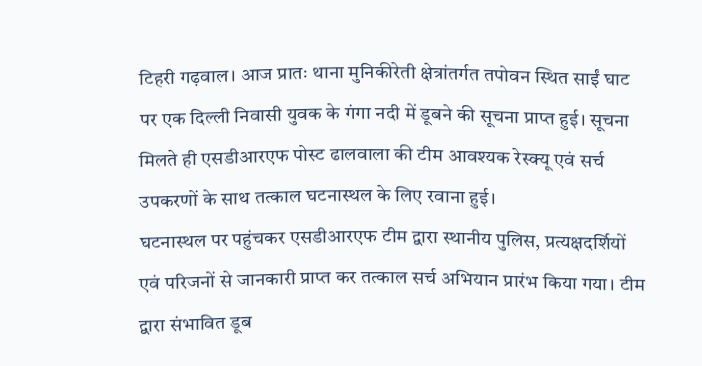टिहरी गढ़वाल। आज प्रातः थाना मुनिकीरेती क्षेत्रांतर्गत तपोवन स्थित साईं घाट पर एक दिल्ली निवासी युवक के गंगा नदी में डूबने की सूचना प्राप्त हुई। सूचना मिलते ही एसडीआरएफ पोस्ट ढालवाला की टीम आवश्यक रेस्क्यू एवं सर्च उपकरणों के साथ तत्काल घटनास्थल के लिए रवाना हुई।
घटनास्थल पर पहुंचकर एसडीआरएफ टीम द्वारा स्थानीय पुलिस, प्रत्यक्षदर्शियों एवं परिजनों से जानकारी प्राप्त कर तत्काल सर्च अभियान प्रारंभ किया गया। टीम द्वारा संभावित डूब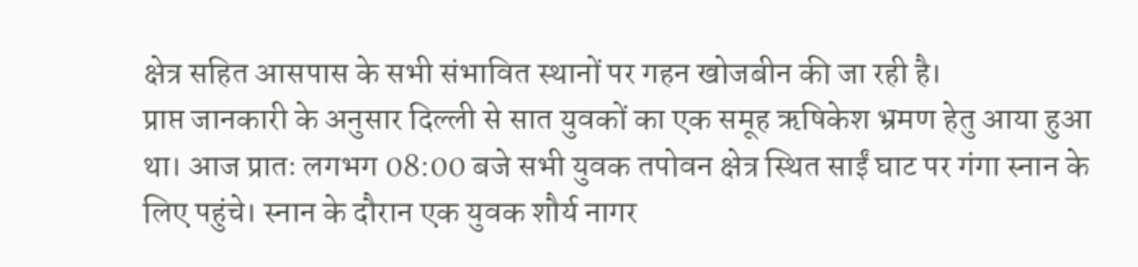क्षेत्र सहित आसपास के सभी संभावित स्थानों पर गहन खोजबीन की जा रही है।
प्राप्त जानकारी के अनुसार दिल्ली से सात युवकों का एक समूह ऋषिकेश भ्रमण हेतु आया हुआ था। आज प्रातः लगभग 08:00 बजे सभी युवक तपोवन क्षेत्र स्थित साईं घाट पर गंगा स्नान के लिए पहुंचे। स्नान के दौरान एक युवक शौर्य नागर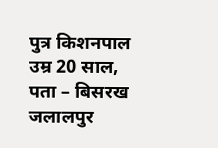पुत्र किशनपाल उम्र 20 साल, पता – बिसरख जलालपुर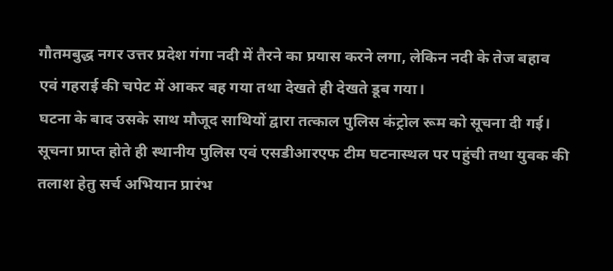गौतमबुद्ध नगर उत्तर प्रदेश गंगा नदी में तैरने का प्रयास करने लगा, लेकिन नदी के तेज बहाव एवं गहराई की चपेट में आकर बह गया तथा देखते ही देखते डूब गया।
घटना के बाद उसके साथ मौजूद साथियों द्वारा तत्काल पुलिस कंट्रोल रूम को सूचना दी गई। सूचना प्राप्त होते ही स्थानीय पुलिस एवं एसडीआरएफ टीम घटनास्थल पर पहुंची तथा युवक की तलाश हेतु सर्च अभियान प्रारंभ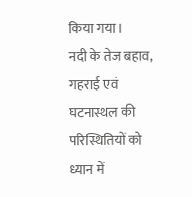किया गया।
नदी के तेज बहाव, गहराई एवं घटनास्थल की परिस्थितियों को ध्यान में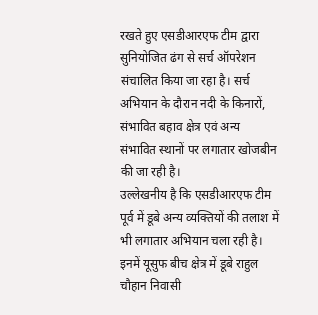रखते हुए एसडीआरएफ टीम द्वारा सुनियोजित ढंग से सर्च ऑपरेशन संचालित किया जा रहा है। सर्च अभियान के दौरान नदी के किनारों, संभावित बहाव क्षेत्र एवं अन्य संभावित स्थानों पर लगातार खोजबीन की जा रही है।
उल्लेखनीय है कि एसडीआरएफ टीम पूर्व में डूबे अन्य व्यक्तियों की तलाश में भी लगातार अभियान चला रही है। इनमें यूसुफ बीच क्षेत्र में डूबे राहुल चौहान निवासी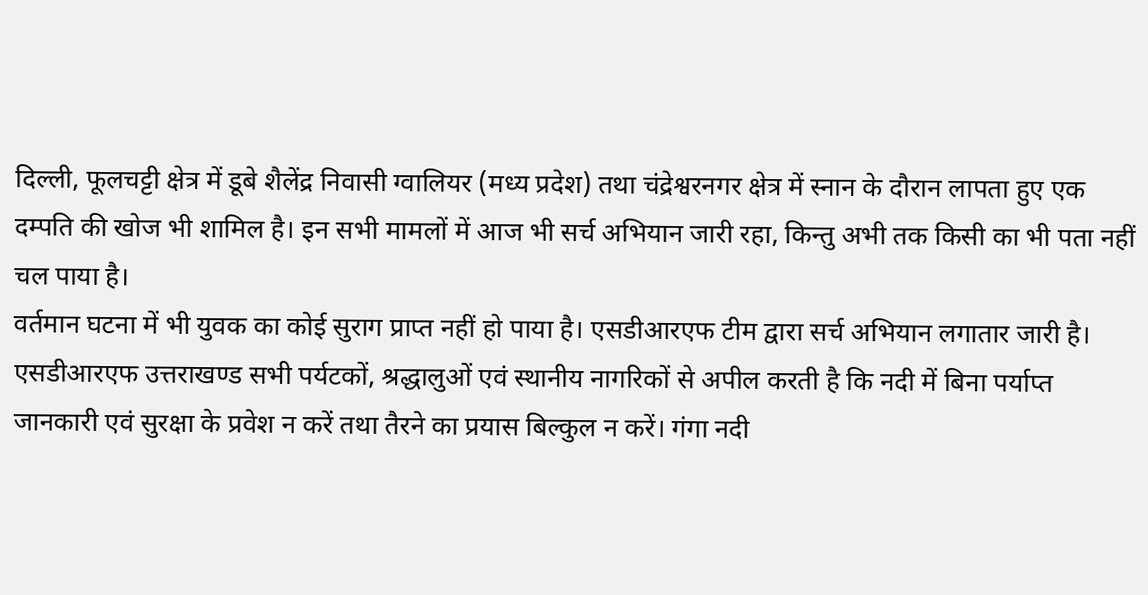दिल्ली, फूलचट्टी क्षेत्र में डूबे शैलेंद्र निवासी ग्वालियर (मध्य प्रदेश) तथा चंद्रेश्वरनगर क्षेत्र में स्नान के दौरान लापता हुए एक दम्पति की खोज भी शामिल है। इन सभी मामलों में आज भी सर्च अभियान जारी रहा, किन्तु अभी तक किसी का भी पता नहीं चल पाया है।
वर्तमान घटना में भी युवक का कोई सुराग प्राप्त नहीं हो पाया है। एसडीआरएफ टीम द्वारा सर्च अभियान लगातार जारी है।
एसडीआरएफ उत्तराखण्ड सभी पर्यटकों, श्रद्धालुओं एवं स्थानीय नागरिकों से अपील करती है कि नदी में बिना पर्याप्त जानकारी एवं सुरक्षा के प्रवेश न करें तथा तैरने का प्रयास बिल्कुल न करें। गंगा नदी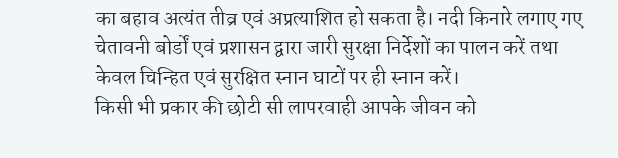का बहाव अत्यंत तीव्र एवं अप्रत्याशित हो सकता है। नदी किनारे लगाए गए चेतावनी बोर्डों एवं प्रशासन द्वारा जारी सुरक्षा निर्देशों का पालन करें तथा केवल चिन्हित एवं सुरक्षित स्नान घाटों पर ही स्नान करें।
किसी भी प्रकार की छोटी सी लापरवाही आपके जीवन को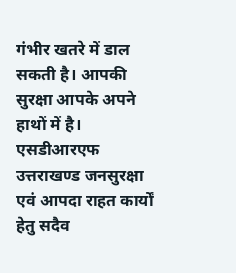गंभीर खतरे में डाल सकती है। आपकी सुरक्षा आपके अपने हाथों में है।
एसडीआरएफ उत्तराखण्ड जनसुरक्षा एवं आपदा राहत कार्यों हेतु सदैव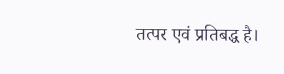तत्पर एवं प्रतिबद्ध है।